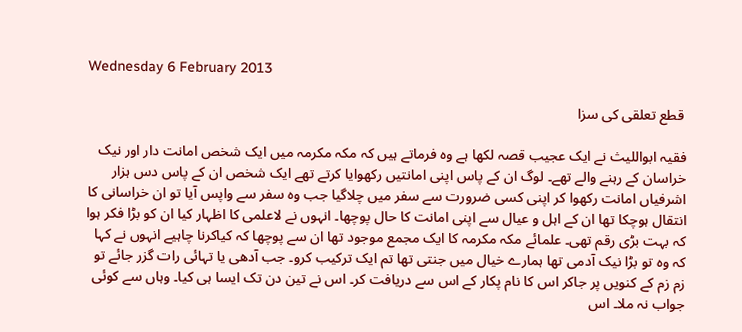Wednesday 6 February 2013

 قطع تعلقی کی سزا

فقیہ ابواللیث نے ایک عجیب قصہ لکھا ہے وہ فرماتے ہیں کہ مکہ مکرمہ میں ایک شخص امانت دار اور نیک خراسان کے رہنے والے تھے۔ لوگ ان کے پاس اپنی امانتیں رکھوایا کرتے تھے ایک شخص ان کے پاس دس ہزار اشرفیاں امانت رکھوا کر اپنی کسی ضرورت سے سفر میں چلاگیا جب وہ سفر سے واپس آیا تو ان خراسانی کا انتقال ہوچکا تھا ان کے اہل و عیال سے اپنی امانت کا حال پوچھا۔ انہوں نے لاعلمی کا اظہار کیا ان کو بڑا فکر ہوا کہ بہت بڑی رقم تھی۔ علمائے مکہ مکرمہ کا ایک مجمع موجود تھا ان سے پوچھا کہ کیاکرنا چاہیے انہوں نے کہا کہ وہ تو بڑا نیک آدمی تھا ہمارے خیال میں جنتی تھا تم ایک ترکیب کرو۔ جب آدھی یا تہائی رات گزر جائے تو زم زم کے کنویں پر جاکر اس کا نام پکار کے اس سے دریافت کر۔ اس نے تین دن تک ایسا ہی کیا۔ وہاں سے کوئی جواب نہ ملا۔ اس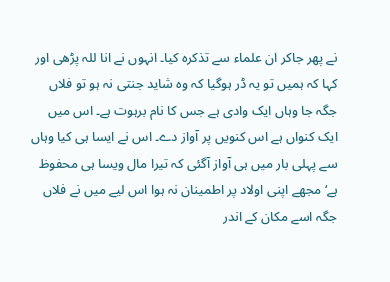نے پھر جاکر ان علماء سے تذکرہ کیا۔ انہوں نے انا للہ پڑھی اور کہا کہ ہمیں تو یہ ڈر ہوگیا کہ وہ شاید جنتی نہ ہو تو فلاں جگہ جا وہاں ایک وادی ہے جس کا نام برہوت ہے۔ اس میں ایک کنواں ہے اس کنویں پر آواز دے۔ اس نے ایسا ہی کیا وہاں سے پہلی بار میں ہی آواز آگئی کہ تیرا مال ویسا ہی محفوظ ہے‘ مجھے اپنی اولاد پر اطمینان نہ ہوا اس لیے میں نے فلاں جگہ اسے مکان کے اندر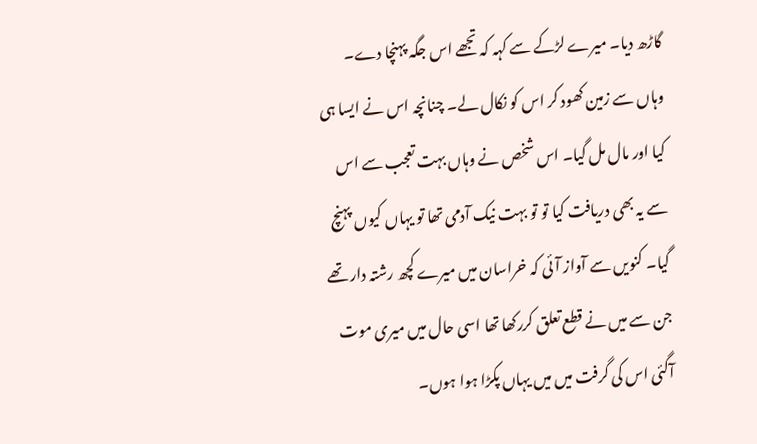گاڑھ دیا۔ میرے لڑکے سے کہہ کہ تجھے اس جگہ پہنچا دے۔ وہاں سے زمین کھود کر اس کو نکال لے۔ چنانچہ اس نے ایسا ہی کیا اور مال مل گیا۔ اس شخص نے وہاں بہت تعجب سے اس سے یہ بھی دریافت کیا تو تو بہت نیک آدمی تھا تو یہاں کیوں پہنچ گیا۔ کنویں سے آواز آئی کہ خراسان میں میرے کچھ رشتہ دار تھے جن سے میں نے قطع تعلق کررکھا تھا اسی حال میں میری موت آگئی اس کی گرفت میں میں یہاں پکڑا ہوا ہوں۔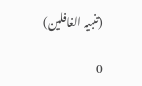(تنبیہ الغافلین)

0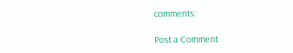comments:

Post a Comment